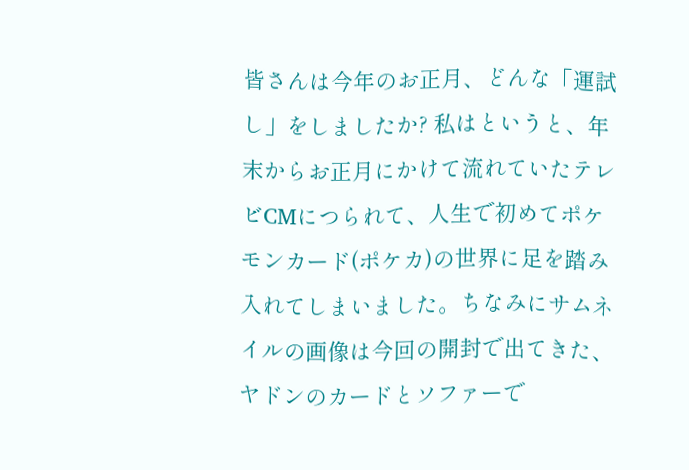皆さんは今年のお正月、どんな「運試し」をしましたか? 私はというと、年末からお正月にかけて流れていたテレビCMにつられて、人生で初めてポケモンカード(ポケカ)の世界に足を踏み入れてしまいました。ちなみにサムネイルの画像は今回の開封で出てきた、ヤドンのカードとソファーで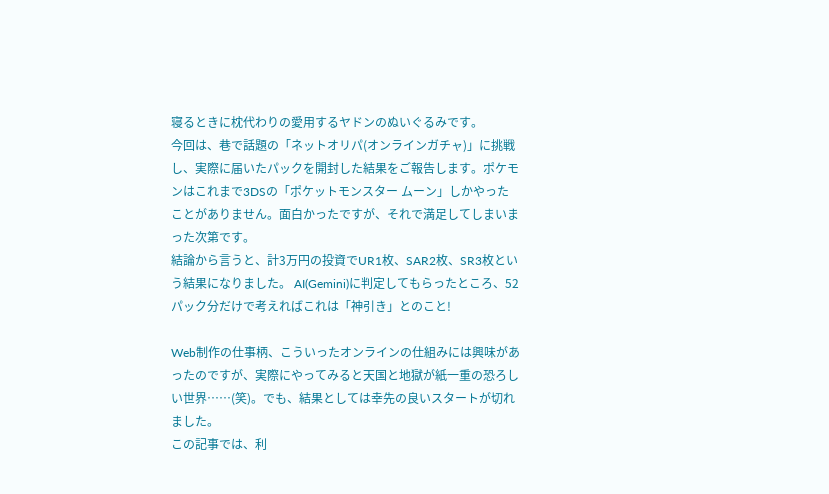寝るときに枕代わりの愛用するヤドンのぬいぐるみです。
今回は、巷で話題の「ネットオリパ(オンラインガチャ)」に挑戦し、実際に届いたパックを開封した結果をご報告します。ポケモンはこれまで3DSの「ポケットモンスター ムーン」しかやったことがありません。面白かったですが、それで満足してしまいまった次第です。
結論から言うと、計3万円の投資でUR1枚、SAR2枚、SR3枚という結果になりました。 AI(Gemini)に判定してもらったところ、52パック分だけで考えればこれは「神引き」とのこと!

Web制作の仕事柄、こういったオンラインの仕組みには興味があったのですが、実際にやってみると天国と地獄が紙一重の恐ろしい世界……(笑)。でも、結果としては幸先の良いスタートが切れました。
この記事では、利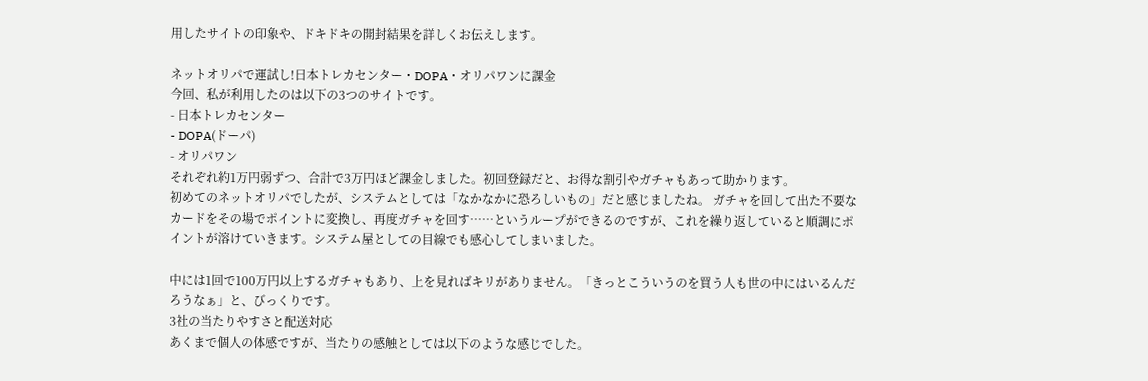用したサイトの印象や、ドキドキの開封結果を詳しくお伝えします。

ネットオリパで運試し!日本トレカセンター・DOPA・オリパワンに課金
今回、私が利用したのは以下の3つのサイトです。
- 日本トレカセンター
- DOPA(ドーパ)
- オリパワン
それぞれ約1万円弱ずつ、合計で3万円ほど課金しました。初回登録だと、お得な割引やガチャもあって助かります。
初めてのネットオリパでしたが、システムとしては「なかなかに恐ろしいもの」だと感じましたね。 ガチャを回して出た不要なカードをその場でポイントに変換し、再度ガチャを回す……というループができるのですが、これを繰り返していると順調にポイントが溶けていきます。システム屋としての目線でも感心してしまいました。

中には1回で100万円以上するガチャもあり、上を見ればキリがありません。「きっとこういうのを買う人も世の中にはいるんだろうなぁ」と、びっくりです。
3社の当たりやすさと配送対応
あくまで個人の体感ですが、当たりの感触としては以下のような感じでした。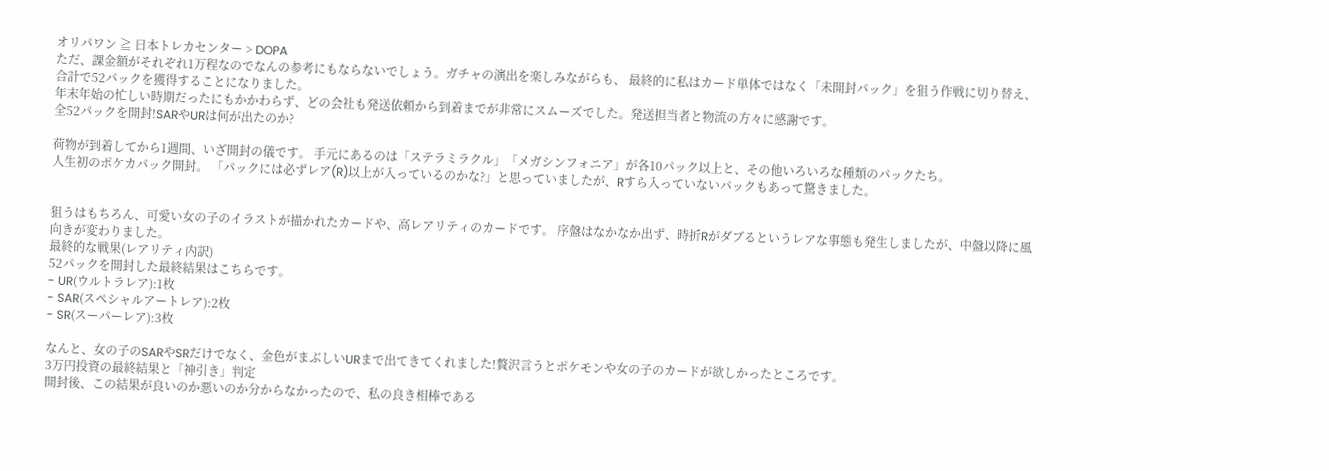オリパワン ≧ 日本トレカセンター > DOPA
ただ、課金額がそれぞれ1万程なのでなんの参考にもならないでしょう。ガチャの演出を楽しみながらも、 最終的に私はカード単体ではなく「未開封パック」を狙う作戦に切り替え、合計で52パックを獲得することになりました。
年末年始の忙しい時期だったにもかかわらず、どの会社も発送依頼から到着までが非常にスムーズでした。発送担当者と物流の方々に感謝です。
全52パックを開封!SARやURは何が出たのか?

荷物が到着してから1週間、いざ開封の儀です。 手元にあるのは「ステラミラクル」「メガシンフォニア」が各10パック以上と、その他いろいろな種類のパックたち。
人生初のポケカパック開封。 「パックには必ずレア(R)以上が入っているのかな?」と思っていましたが、Rすら入っていないパックもあって驚きました。


狙うはもちろん、可愛い女の子のイラストが描かれたカードや、高レアリティのカードです。 序盤はなかなか出ず、時折Rがダブるというレアな事態も発生しましたが、中盤以降に風向きが変わりました。
最終的な戦果(レアリティ内訳)
52パックを開封した最終結果はこちらです。
- UR(ウルトラレア):1枚
- SAR(スペシャルアートレア):2枚
- SR(スーパーレア):3枚

なんと、女の子のSARやSRだけでなく、金色がまぶしいURまで出てきてくれました!贅沢言うとポケモンや女の子のカードが欲しかったところです。
3万円投資の最終結果と「神引き」判定
開封後、この結果が良いのか悪いのか分からなかったので、私の良き相棒である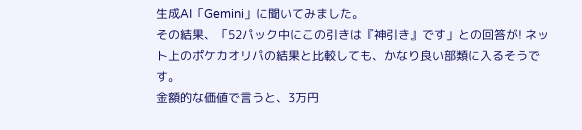生成AI「Gemini」に聞いてみました。
その結果、「52パック中にこの引きは『神引き』です」との回答が! ネット上のポケカオリパの結果と比較しても、かなり良い部類に入るそうです。
金額的な価値で言うと、3万円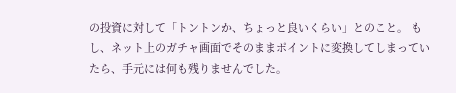の投資に対して「トントンか、ちょっと良いくらい」とのこと。 もし、ネット上のガチャ画面でそのままポイントに変換してしまっていたら、手元には何も残りませんでした。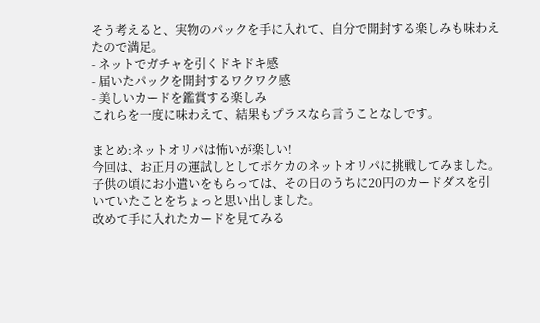そう考えると、実物のパックを手に入れて、自分で開封する楽しみも味わえたので満足。
- ネットでガチャを引くドキドキ感
- 届いたパックを開封するワクワク感
- 美しいカードを鑑賞する楽しみ
これらを一度に味わえて、結果もプラスなら言うことなしです。

まとめ:ネットオリパは怖いが楽しい!
今回は、お正月の運試しとしてポケカのネットオリパに挑戦してみました。子供の頃にお小遣いをもらっては、その日のうちに20円のカードダスを引いていたことをちょっと思い出しました。
改めて手に入れたカードを見てみる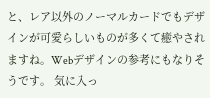と、レア以外のノーマルカードでもデザインが可愛らしいものが多くて癒やされますね。Webデザインの参考にもなりそうです。 気に入っ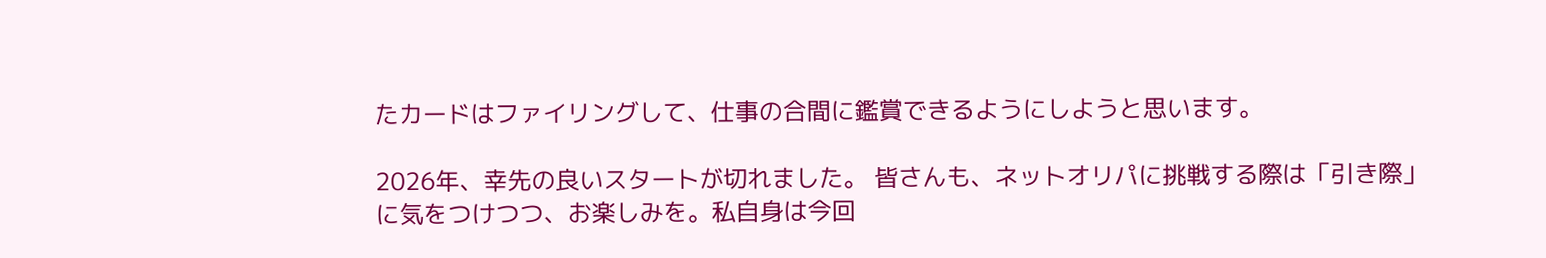たカードはファイリングして、仕事の合間に鑑賞できるようにしようと思います。

2026年、幸先の良いスタートが切れました。 皆さんも、ネットオリパに挑戦する際は「引き際」に気をつけつつ、お楽しみを。私自身は今回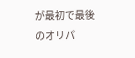が最初で最後のオリパ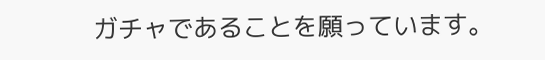ガチャであることを願っています。